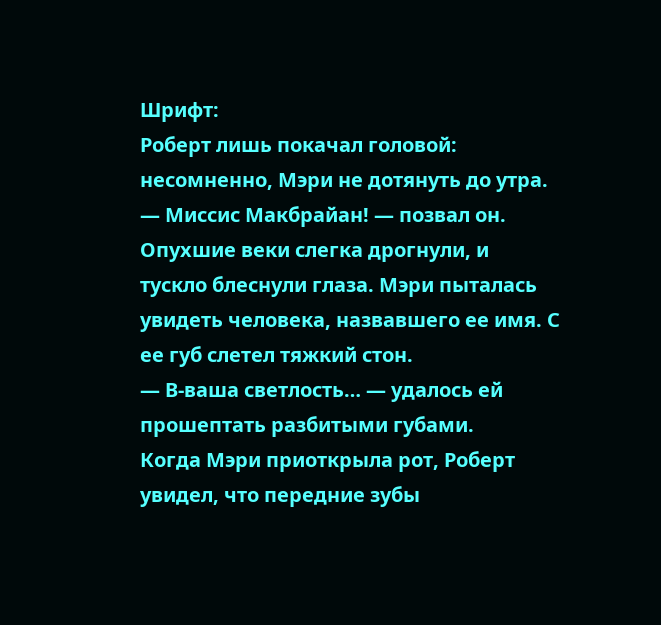Шрифт:
Роберт лишь покачал головой: несомненно, Мэри не дотянуть до утра.
— Миссис Макбрайан! — позвал он.
Опухшие веки слегка дрогнули, и тускло блеснули глаза. Мэри пыталась увидеть человека, назвавшего ее имя. С ее губ слетел тяжкий стон.
— В-ваша светлость… — удалось ей прошептать разбитыми губами.
Когда Мэри приоткрыла рот, Роберт увидел, что передние зубы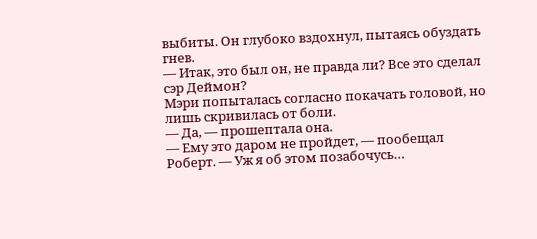выбиты. Он глубоко вздохнул, пытаясь обуздать гнев.
— Итак, это был он, не правда ли? Все это сделал сэр Деймон?
Мэри попыталась согласно покачать головой, но лишь скривилась от боли.
— Да, — прошептала она.
— Ему это даром не пройдет, — пообещал Роберт. — Уж я об этом позабочусь…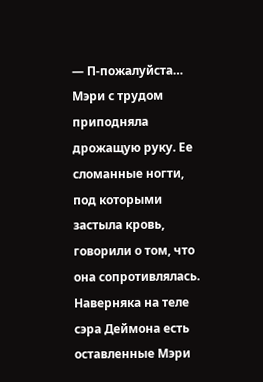— П-пожалуйста…
Мэри с трудом приподняла дрожащую руку. Ее сломанные ногти, под которыми застыла кровь, говорили о том, что она сопротивлялась. Наверняка на теле сэра Деймона есть оставленные Мэри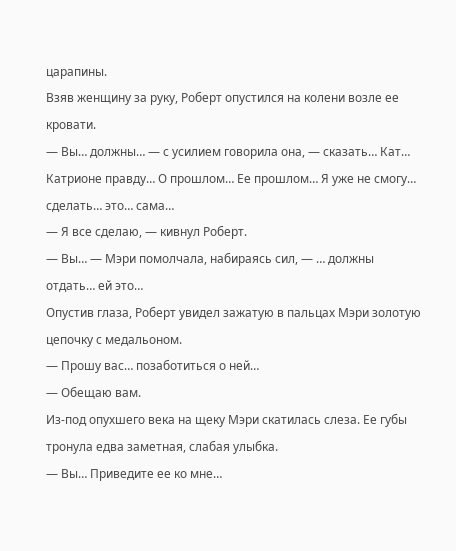царапины.
Взяв женщину за руку, Роберт опустился на колени возле ее кровати.
— Вы… должны… — с усилием говорила она, — сказать… Кат… Катрионе правду… О прошлом… Ее прошлом… Я уже не смогу… сделать… это… сама…
— Я все сделаю, — кивнул Роберт.
— Вы… — Мэри помолчала, набираясь сил, — … должны отдать… ей это…
Опустив глаза, Роберт увидел зажатую в пальцах Мэри золотую цепочку с медальоном.
— Прошу вас… позаботиться о ней…
— Обещаю вам.
Из-под опухшего века на щеку Мэри скатилась слеза. Ее губы тронула едва заметная, слабая улыбка.
— Вы… Приведите ее ко мне…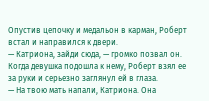Опустив цепочку и медальон в карман, Роберт встал и направился к двери.
— Катриона, зайди сюда, — громко позвал он.
Когда девушка подошла к нему, Роберт взял ее за руки и серьезно заглянул ей в глаза.
— На твою мать напали, Катриона. Она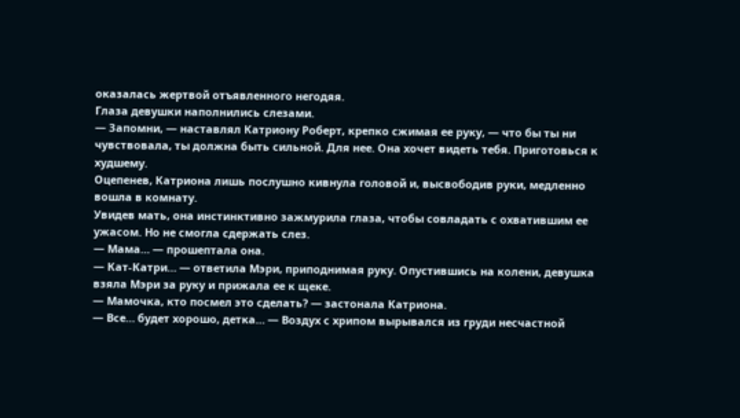оказалась жертвой отъявленного негодяя.
Глаза девушки наполнились слезами.
— Запомни, — наставлял Катриону Роберт, крепко сжимая ее руку, — что бы ты ни чувствовала, ты должна быть сильной. Для нее. Она хочет видеть тебя. Приготовься к худшему.
Оцепенев, Катриона лишь послушно кивнула головой и, высвободив руки, медленно вошла в комнату.
Увидев мать, она инстинктивно зажмурила глаза, чтобы совладать с охватившим ее ужасом. Но не смогла сдержать слез.
— Мама… — прошептала она.
— Кат-Катри… — ответила Мэри, приподнимая руку. Опустившись на колени, девушка взяла Мэри за руку и прижала ее к щеке.
— Мамочка, кто посмел это сделать? — застонала Катриона.
— Все… будет хорошо, детка… — Воздух с хрипом вырывался из груди несчастной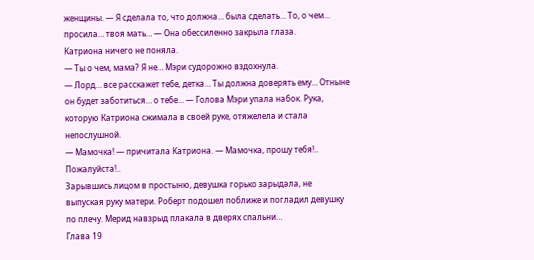женщины. — Я сделала то, что должна… была сделать… То, о чем… просила… твоя мать… — Она обессиленно закрыла глаза.
Катриона ничего не поняла.
— Ты о чем, мама? Я не… Мэри судорожно вздохнула.
— Лорд… все расскажет тебе, детка… Ты должна доверять ему… Отныне он будет заботиться… о тебе… — Голова Мэри упала набок. Рука, которую Катриона сжимала в своей руке, отяжелела и стала непослушной.
— Мамочка! — причитала Катриона. — Мамочка, прошу тебя!.. Пожалуйста!..
Зарывшись лицом в простыню, девушка горько зарыдала, не выпуская руку матери. Роберт подошел поближе и погладил девушку по плечу. Мерид навзрыд плакала в дверях спальни…
Глава 19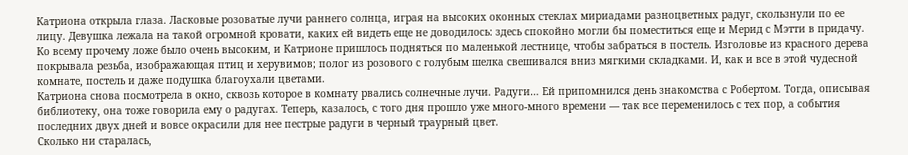Катриона открыла глаза. Ласковые розоватые лучи раннего солнца, играя на высоких оконных стеклах мириадами разноцветных радуг, скользнули по ее лицу. Девушка лежала на такой огромной кровати, каких ей видеть еще не доводилось: здесь спокойно могли бы поместиться еще и Мерид с Мэтти в придачу. Ко всему прочему ложе было очень высоким, и Катрионе пришлось подняться по маленькой лестнице, чтобы забраться в постель. Изголовье из красного дерева покрывала резьба, изображающая птиц и херувимов; полог из розового с голубым шелка свешивался вниз мягкими складками. И, как и все в этой чудесной комнате, постель и даже подушка благоухали цветами.
Катриона снова посмотрела в окно, сквозь которое в комнату рвались солнечные лучи. Радуги… Ей припомнился день знакомства с Робертом. Тогда, описывая библиотеку, она тоже говорила ему о радугах. Теперь, казалось, с того дня прошло уже много-много времени — так все переменилось с тех пор, а события последних двух дней и вовсе окрасили для нее пестрые радуги в черный траурный цвет.
Сколько ни старалась,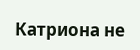Катриона не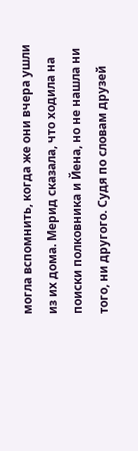могла вспомнить, когда же они вчера ушли из их дома. Мерид сказала, что ходила на поиски полковника и Йена, но не нашла ни того, ни другого. Судя по словам друзей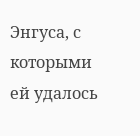Энгуса, с которыми ей удалось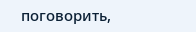поговорить,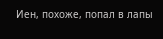Иен, похоже, попал в лапы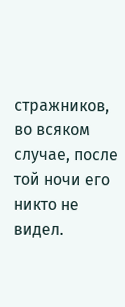стражников, во всяком случае, после той ночи его никто не видел.